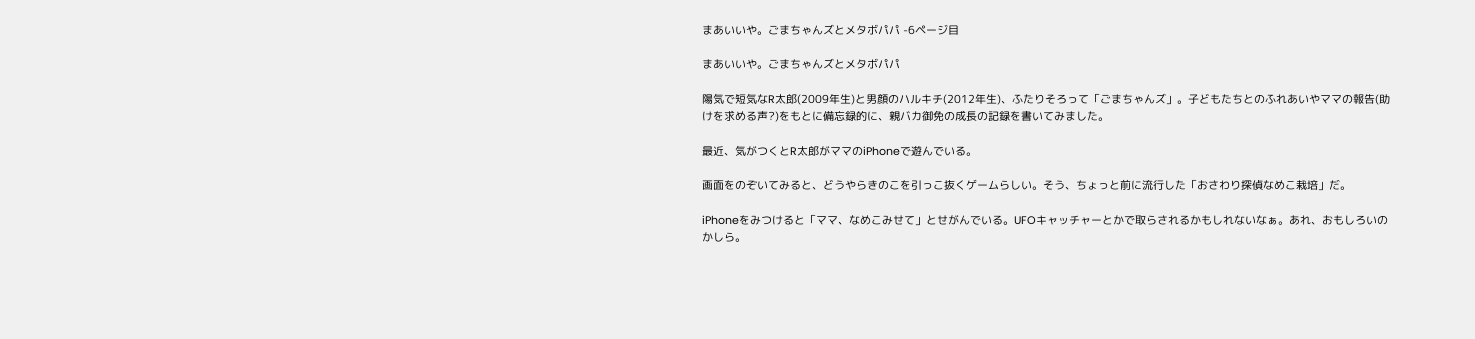まあいいや。ごまちゃんズとメタボパパ -6ページ目

まあいいや。ごまちゃんズとメタボパパ

陽気で短気なR太郎(2009年生)と男顔のハルキチ(2012年生)、ふたりそろって「ごまちゃんズ」。子どもたちとのふれあいやママの報告(助けを求める声?)をもとに備忘録的に、親バカ御免の成長の記録を書いてみました。

最近、気がつくとR太郎がママのiPhoneで遊んでいる。

画面をのぞいてみると、どうやらきのこを引っこ抜くゲームらしい。そう、ちょっと前に流行した「おさわり探偵なめこ栽培」だ。

iPhoneをみつけると「ママ、なめこみせて」とせがんでいる。UFOキャッチャーとかで取らされるかもしれないなぁ。あれ、おもしろいのかしら。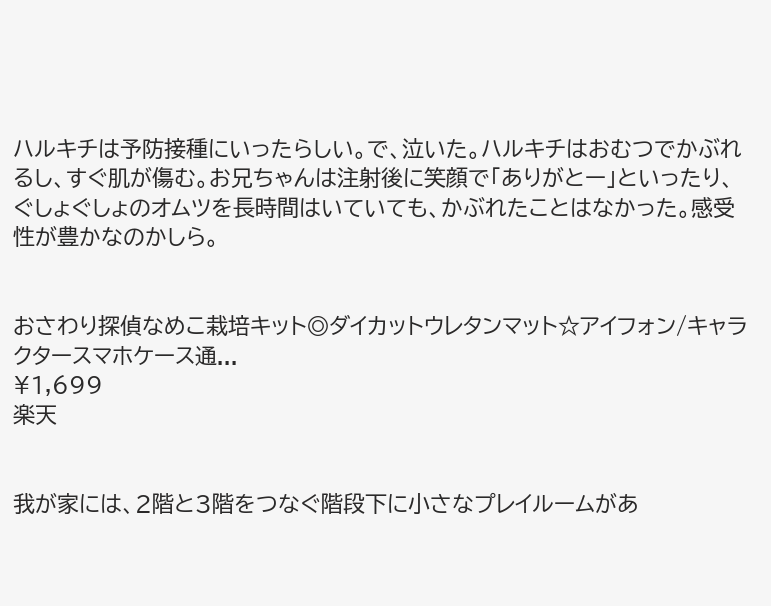ハルキチは予防接種にいったらしい。で、泣いた。ハルキチはおむつでかぶれるし、すぐ肌が傷む。お兄ちゃんは注射後に笑顔で「ありがとー」といったり、ぐしょぐしょのオムツを長時間はいていても、かぶれたことはなかった。感受性が豊かなのかしら。


おさわり探偵なめこ栽培キット◎ダイカットウレタンマット☆アイフォン/キャラクタースマホケース通...
¥1,699
楽天


我が家には、2階と3階をつなぐ階段下に小さなプレイルームがあ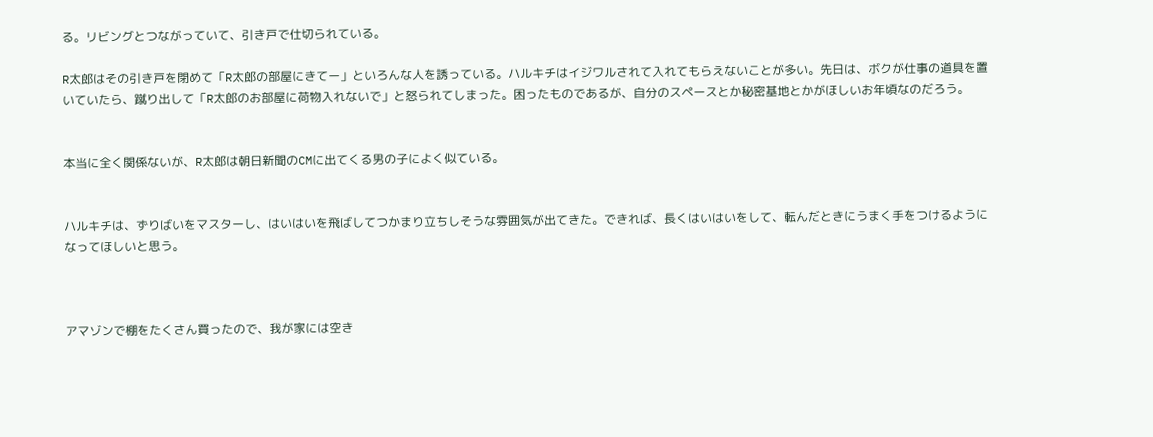る。リビングとつながっていて、引き戸で仕切られている。

R太郎はその引き戸を閉めて「R太郎の部屋にきてー」といろんな人を誘っている。ハルキチはイジワルされて入れてもらえないことが多い。先日は、ボクが仕事の道具を置いていたら、蹴り出して「R太郎のお部屋に荷物入れないで」と怒られてしまった。困ったものであるが、自分のスペースとか秘密基地とかがほしいお年頃なのだろう。


本当に全く関係ないが、R太郎は朝日新聞のCMに出てくる男の子によく似ている。


ハルキチは、ずりばいをマスターし、はいはいを飛ばしてつかまり立ちしそうな雰囲気が出てきた。できれば、長くはいはいをして、転んだときにうまく手をつけるようになってほしいと思う。



アマゾンで棚をたくさん買ったので、我が家には空き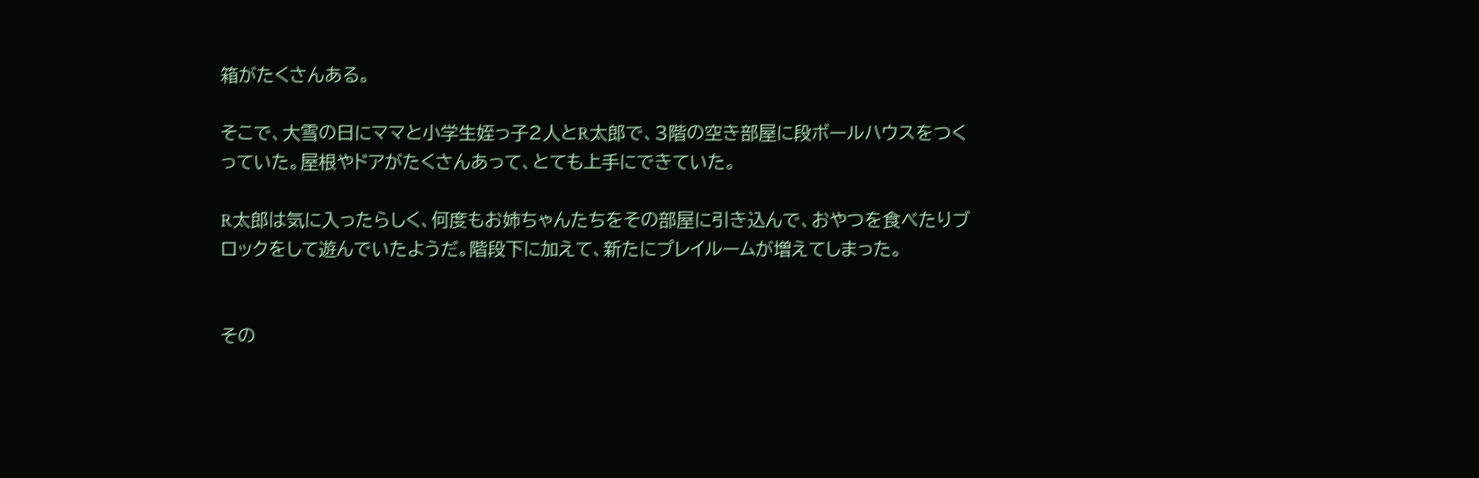箱がたくさんある。

そこで、大雪の日にママと小学生姪っ子2人とR太郎で、3階の空き部屋に段ボールハウスをつくっていた。屋根やドアがたくさんあって、とても上手にできていた。

R太郎は気に入ったらしく、何度もお姉ちゃんたちをその部屋に引き込んで、おやつを食べたりブロックをして遊んでいたようだ。階段下に加えて、新たにプレイルームが増えてしまった。


その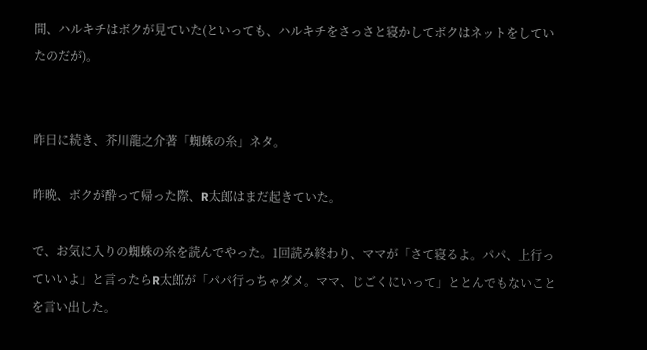間、ハルキチはボクが見ていた(といっても、ハルキチをさっさと寝かしてボクはネットをしていたのだが)。


昨日に続き、芥川龍之介著「蜘蛛の糸」ネタ。

昨晩、ボクが酔って帰った際、R太郎はまだ起きていた。

で、お気に入りの蜘蛛の糸を読んでやった。1回読み終わり、ママが「さて寝るよ。パパ、上行っていいよ」と言ったらR太郎が「パパ行っちゃダメ。ママ、じごくにいって」ととんでもないことを言い出した。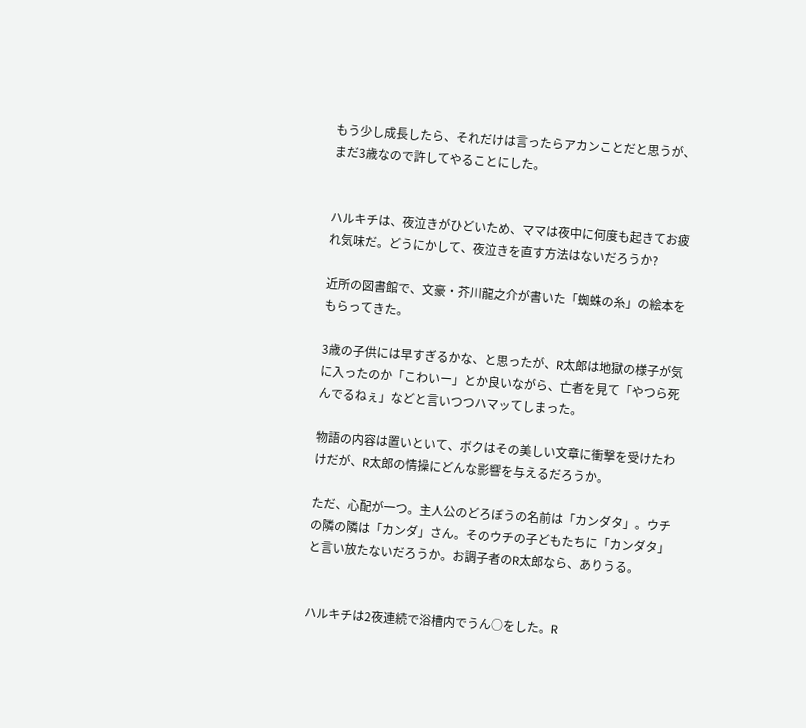もう少し成長したら、それだけは言ったらアカンことだと思うが、まだ3歳なので許してやることにした。


ハルキチは、夜泣きがひどいため、ママは夜中に何度も起きてお疲れ気味だ。どうにかして、夜泣きを直す方法はないだろうか?

近所の図書館で、文豪・芥川龍之介が書いた「蜘蛛の糸」の絵本をもらってきた。

3歳の子供には早すぎるかな、と思ったが、R太郎は地獄の様子が気に入ったのか「こわいー」とか良いながら、亡者を見て「やつら死んでるねぇ」などと言いつつハマッてしまった。

物語の内容は置いといて、ボクはその美しい文章に衝撃を受けたわけだが、R太郎の情操にどんな影響を与えるだろうか。

ただ、心配が一つ。主人公のどろぼうの名前は「カンダタ」。ウチの隣の隣は「カンダ」さん。そのウチの子どもたちに「カンダタ」と言い放たないだろうか。お調子者のR太郎なら、ありうる。


ハルキチは2夜連続で浴槽内でうん○をした。R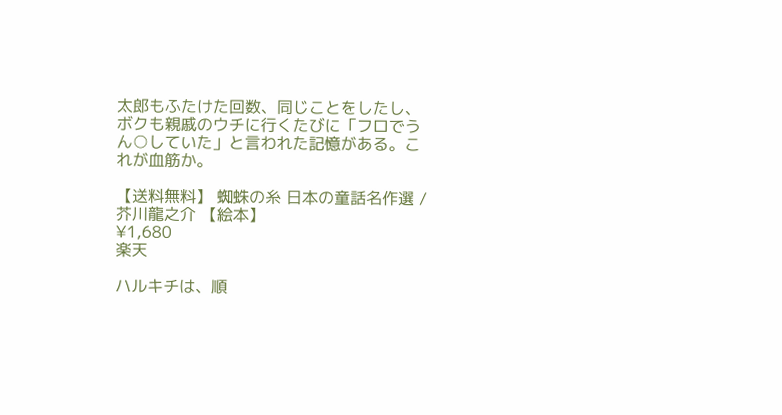太郎もふたけた回数、同じことをしたし、ボクも親戚のウチに行くたびに「フロでうん○していた」と言われた記憶がある。これが血筋か。

【送料無料】 蜘蛛の糸 日本の童話名作選 / 芥川龍之介 【絵本】
¥1,680
楽天

ハルキチは、順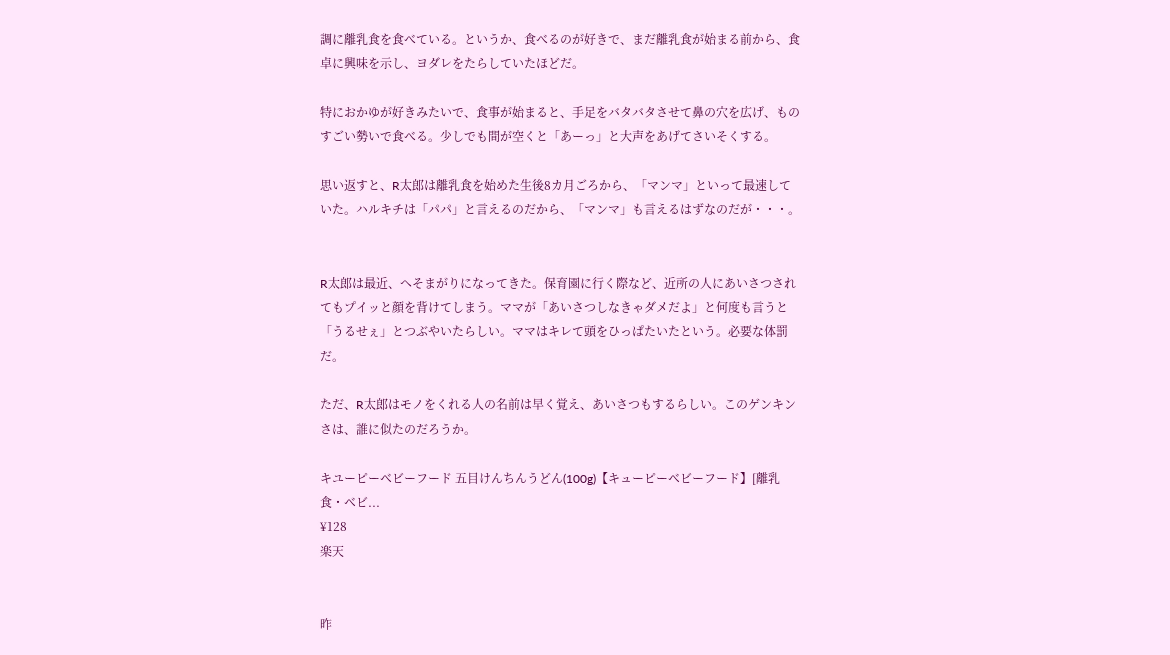調に離乳食を食べている。というか、食べるのが好きで、まだ離乳食が始まる前から、食卓に興味を示し、ヨダレをたらしていたほどだ。

特におかゆが好きみたいで、食事が始まると、手足をバタバタさせて鼻の穴を広げ、ものすごい勢いで食べる。少しでも間が空くと「あーっ」と大声をあげてさいそくする。

思い返すと、R太郎は離乳食を始めた生後8カ月ごろから、「マンマ」といって最速していた。ハルキチは「パパ」と言えるのだから、「マンマ」も言えるはずなのだが・・・。


R太郎は最近、へそまがりになってきた。保育園に行く際など、近所の人にあいさつされてもプイッと顔を背けてしまう。ママが「あいさつしなきゃダメだよ」と何度も言うと「うるせぇ」とつぶやいたらしい。ママはキレて頭をひっぱたいたという。必要な体罰だ。

ただ、R太郎はモノをくれる人の名前は早く覚え、あいさつもするらしい。このゲンキンさは、誰に似たのだろうか。

キユーピーベビーフード 五目けんちんうどん(100g)【キューピーベビーフード】[離乳食・ベビ...
¥128
楽天


昨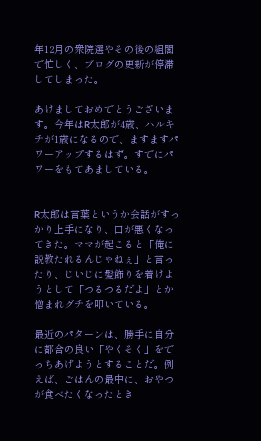年12月の衆院選やその後の組閣で忙しく、ブログの更新が停滞してしまった。

あけましておめでとうございます。今年はR太郎が4歳、ハルキチが1歳になるので、ますますパワーアップするはず。すでにパワーをもてあましている。


R太郎は言葉というか会話がすっかり上手になり、口が悪くなってきた。ママが起こると「俺に説教たれるんじゃねぇ」と言ったり、じいじに髪飾りを着けようとして「つるつるだよ」とか憎まれグチを叩いている。

最近のパターンは、勝手に自分に都合の良い「やくそく」をでっちあげようとすることだ。例えば、ごはんの最中に、おやつが食べたくなったとき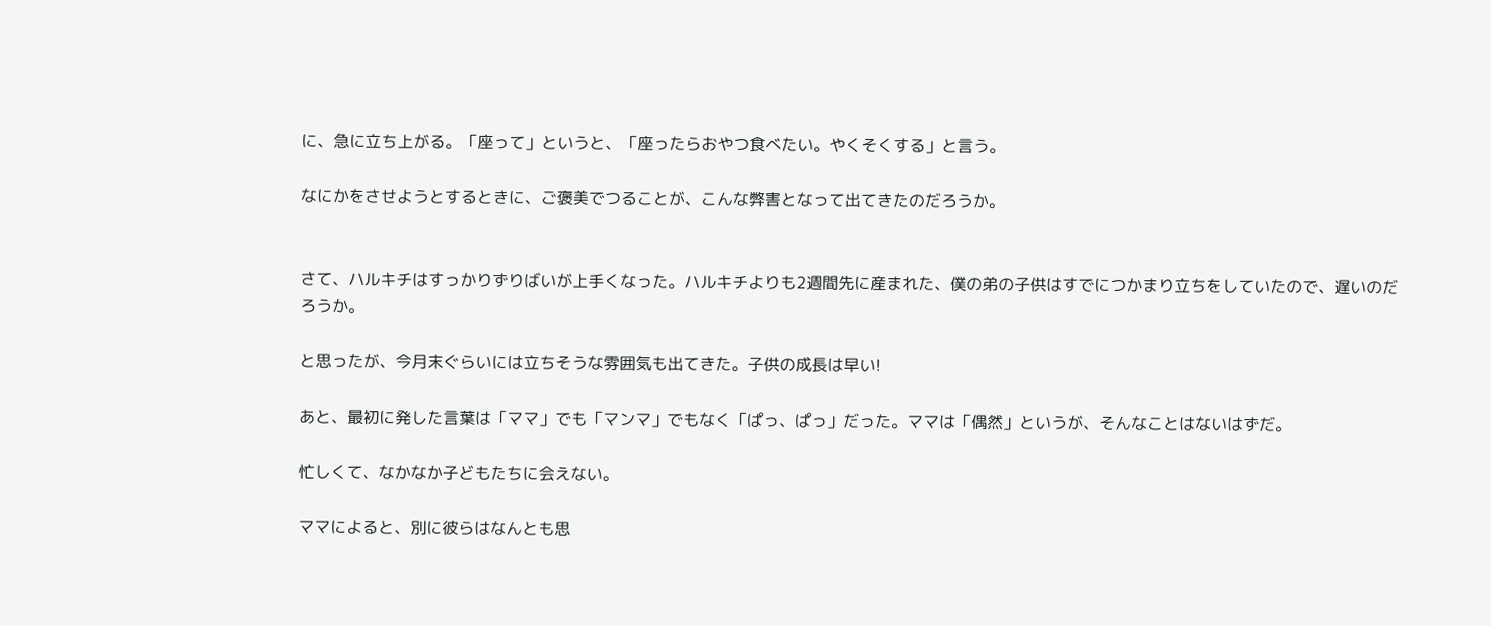に、急に立ち上がる。「座って」というと、「座ったらおやつ食べたい。やくそくする」と言う。

なにかをさせようとするときに、ご褒美でつることが、こんな弊害となって出てきたのだろうか。


さて、ハルキチはすっかりずりばいが上手くなった。ハルキチよりも2週間先に産まれた、僕の弟の子供はすでにつかまり立ちをしていたので、遅いのだろうか。

と思ったが、今月末ぐらいには立ちそうな雰囲気も出てきた。子供の成長は早い!

あと、最初に発した言葉は「ママ」でも「マンマ」でもなく「ぱっ、ぱっ」だった。ママは「偶然」というが、そんなことはないはずだ。

忙しくて、なかなか子どもたちに会えない。

ママによると、別に彼らはなんとも思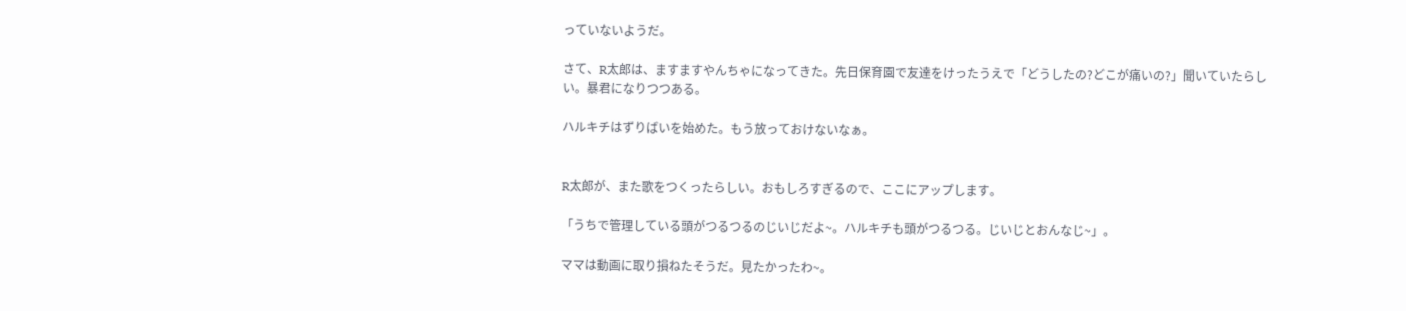っていないようだ。

さて、R太郎は、ますますやんちゃになってきた。先日保育園で友達をけったうえで「どうしたの?どこが痛いの?」聞いていたらしい。暴君になりつつある。

ハルキチはずりばいを始めた。もう放っておけないなぁ。


R太郎が、また歌をつくったらしい。おもしろすぎるので、ここにアップします。

「うちで管理している頭がつるつるのじいじだよ~。ハルキチも頭がつるつる。じいじとおんなじ~」。

ママは動画に取り損ねたそうだ。見たかったわ~。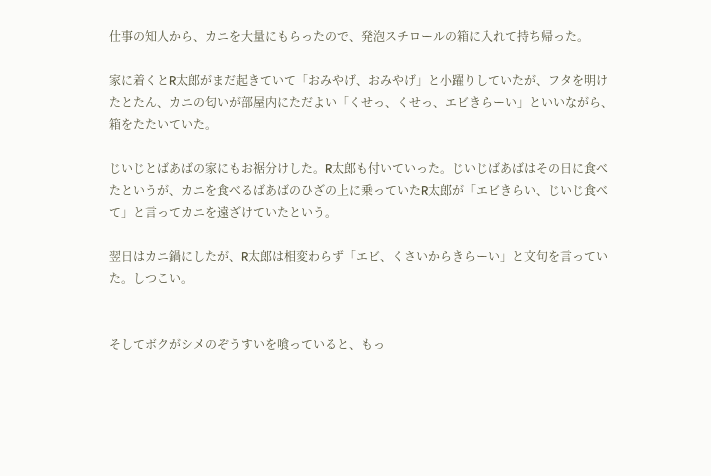仕事の知人から、カニを大量にもらったので、発泡スチロールの箱に入れて持ち帰った。

家に着くとR太郎がまだ起きていて「おみやげ、おみやげ」と小躍りしていたが、フタを明けたとたん、カニの匂いが部屋内にただよい「くせっ、くせっ、エビきらーい」といいながら、箱をたたいていた。

じいじとばあばの家にもお裾分けした。R太郎も付いていった。じいじばあばはその日に食べたというが、カニを食べるばあばのひざの上に乗っていたR太郎が「エビきらい、じいじ食べて」と言ってカニを遠ざけていたという。

翌日はカニ鍋にしたが、R太郎は相変わらず「エビ、くさいからきらーい」と文句を言っていた。しつこい。


そしてボクがシメのぞうすいを喰っていると、もっ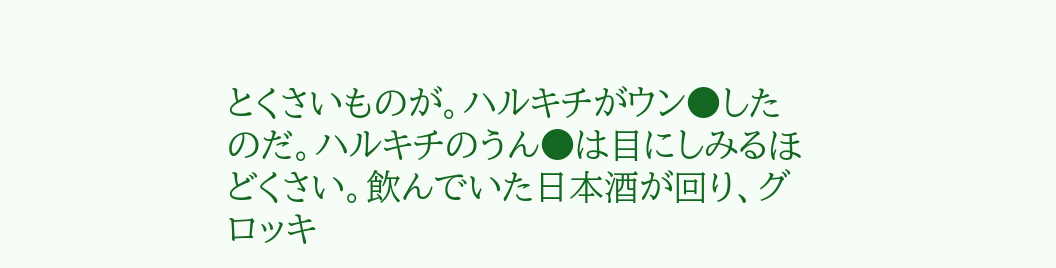とくさいものが。ハルキチがウン●したのだ。ハルキチのうん●は目にしみるほどくさい。飲んでいた日本酒が回り、グロッキ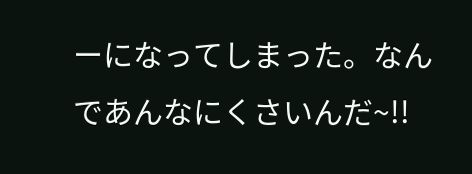ーになってしまった。なんであんなにくさいんだ~!!